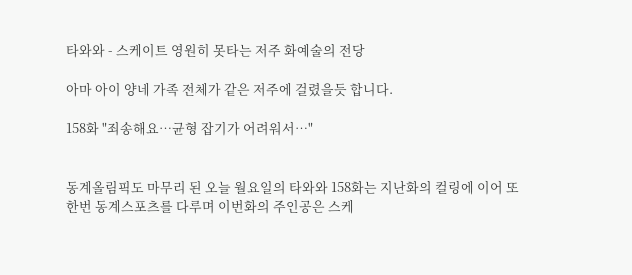타와와 - 스케이트 영원히 못타는 저주 화예술의 전당

아마 아이 양네 가족 전체가 같은 저주에 걸렸을듯 합니다.

158화 "죄송해요…균형 잡기가 어려워서…"


동계올림픽도 마무리 된 오늘 월요일의 타와와 158화는 지난화의 컬링에 이어 또한번 동계스포츠를 다루며 이번화의 주인공은 스케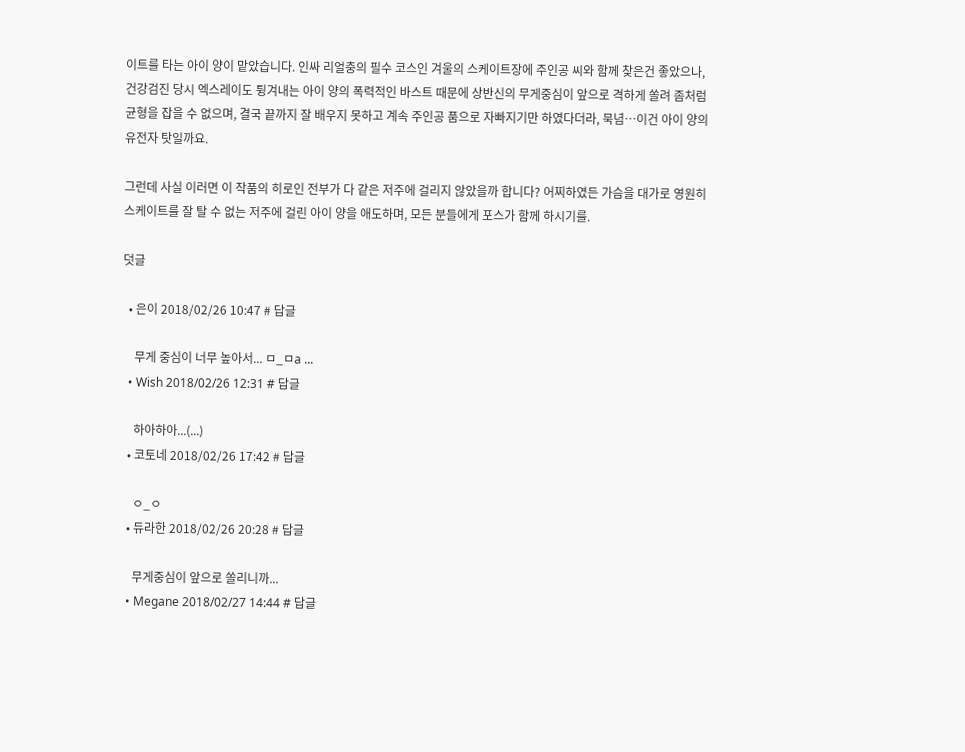이트를 타는 아이 양이 맡았습니다. 인싸 리얼충의 필수 코스인 겨울의 스케이트장에 주인공 씨와 함께 찾은건 좋았으나, 건강검진 당시 엑스레이도 튕겨내는 아이 양의 폭력적인 바스트 때문에 상반신의 무게중심이 앞으로 격하게 쏠려 좀처럼 균형을 잡을 수 없으며, 결국 끝까지 잘 배우지 못하고 계속 주인공 품으로 자빠지기만 하였다더라, 묵념…이건 아이 양의 유전자 탓일까요.

그런데 사실 이러면 이 작품의 히로인 전부가 다 같은 저주에 걸리지 않았을까 합니다? 어찌하였든 가슴을 대가로 영원히 스케이트를 잘 탈 수 없는 저주에 걸린 아이 양을 애도하며, 모든 분들에게 포스가 함께 하시기를.

덧글

  • 은이 2018/02/26 10:47 # 답글

    무게 중심이 너무 높아서... ㅁ_ㅁa ...
  • Wish 2018/02/26 12:31 # 답글

    하아하아...(...)
  • 코토네 2018/02/26 17:42 # 답글

    ㅇ_ㅇ
  • 듀라한 2018/02/26 20:28 # 답글

    무게중심이 앞으로 쏠리니까...
  • Megane 2018/02/27 14:44 # 답글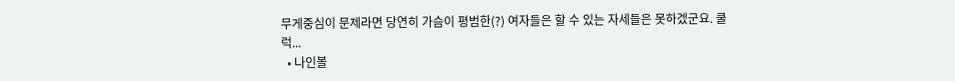무게중심이 문제라면 당연히 가슴이 평범한(?) 여자들은 할 수 있는 자세들은 못하겠군요. 쿨럭...
  • 나인볼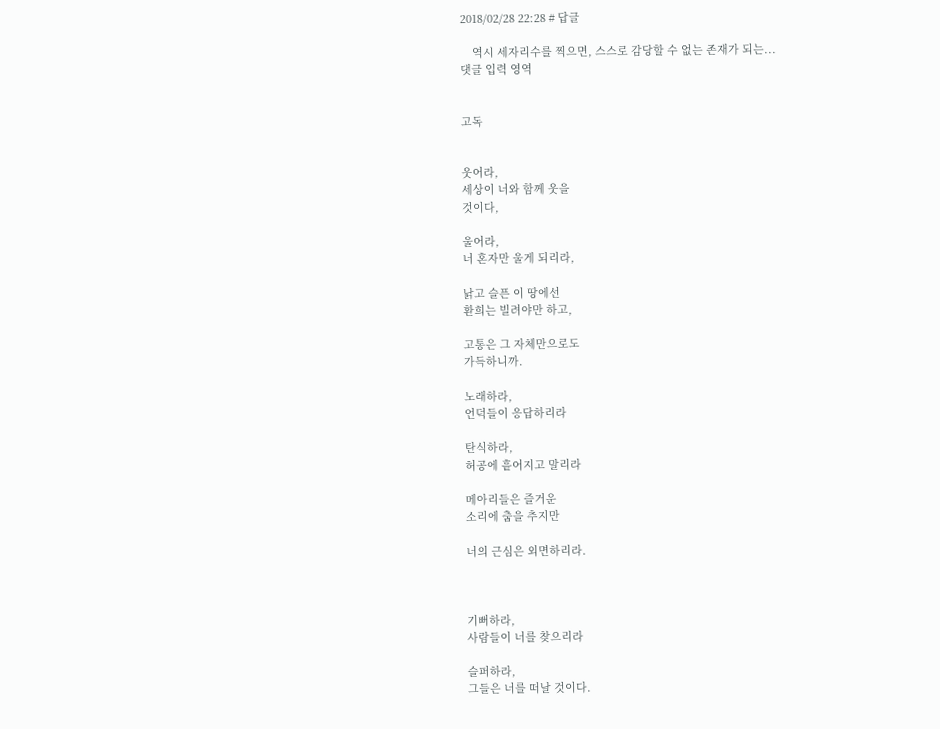2018/02/28 22:28 # 답글

    역시 세자리수를 찍으면, 스스로 감당할 수 없는 존재가 되는...
댓글 입력 영역


고독


웃어라,
세상이 너와 함께 웃을
것이다,

울어라,
너 혼자만 울게 되리라,

낡고 슬픈 이 땅에선
환희는 빌려야만 하고,

고통은 그 자체만으로도
가득하니까.

노래하라,
언덕들이 응답하리라

탄식하라,
허공에 흩어지고 말리라

메아리들은 즐거운
소리에 춤을 추지만

너의 근심은 외면하리라.



기뻐하라,
사람들이 너를 찾으리라

슬퍼하라,
그들은 너를 떠날 것이다.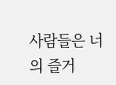사람들은 너의 즐거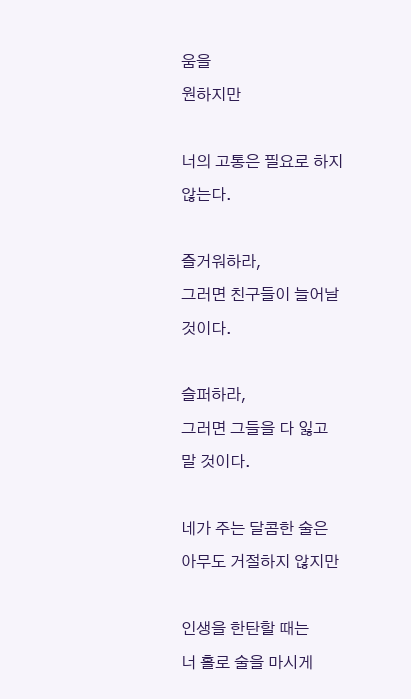움을
원하지만

너의 고통은 필요로 하지
않는다.

즐거워하라,
그러면 친구들이 늘어날
것이다.

슬퍼하라,
그러면 그들을 다 잃고
말 것이다.

네가 주는 달콤한 술은
아무도 거절하지 않지만

인생을 한탄할 때는
너 홀로 술을 마시게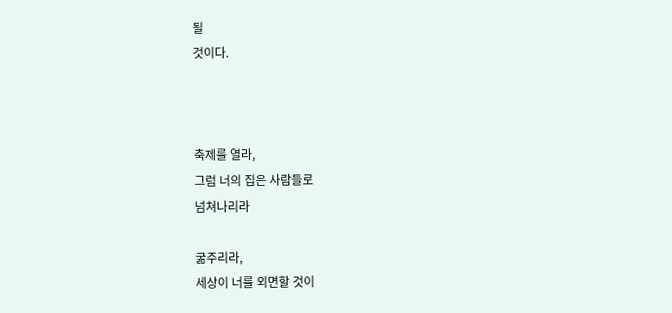될
것이다.



축제를 열라,
그럼 너의 집은 사람들로
넘쳐나리라

굶주리라,
세상이 너를 외면할 것이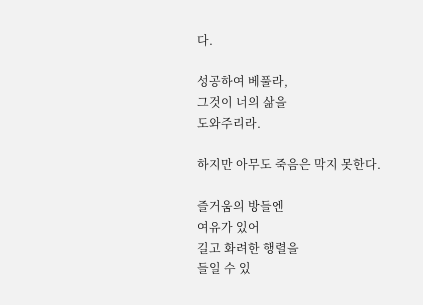다.

성공하여 베풀라,
그것이 너의 삶을
도와주리라.

하지만 아무도 죽음은 막지 못한다.

즐거움의 방들엔
여유가 있어
길고 화려한 행렬을
들일 수 있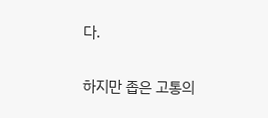다.

하지만 좁은 고통의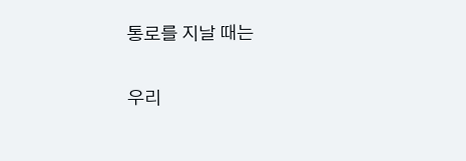통로를 지날 때는

우리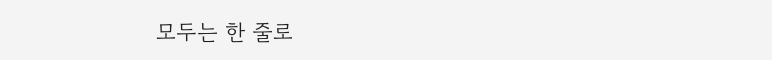모두는 한 줄로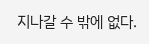지나갈 수 밖에 없다.